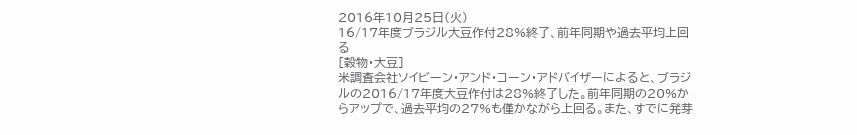2016年10月25日(火)
16/17年度ブラジル大豆作付28%終了、前年同期や過去平均上回る
[穀物・大豆]
米調査会社ソイビーン・アンド・コーン・アドバイザーによると、ブラジルの2016/17年度大豆作付は28%終了した。前年同期の20%からアップで、過去平均の27%も僅かながら上回る。また、すでに発芽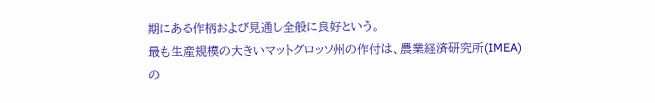期にある作柄および見通し全般に良好という。
最も生産規模の大きいマットグロッソ州の作付は、農業経済研究所(IMEA)の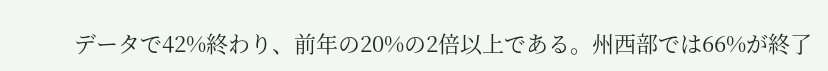データで42%終わり、前年の20%の2倍以上である。州西部では66%が終了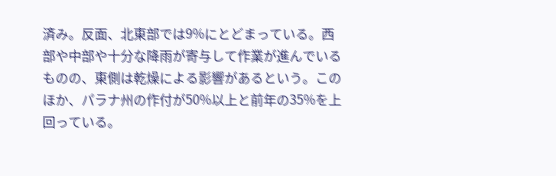済み。反面、北東部では9%にとどまっている。西部や中部や十分な降雨が寄与して作業が進んでいるものの、東側は乾燥による影響があるという。このほか、パラナ州の作付が50%以上と前年の35%を上回っている。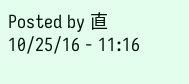Posted by 直 10/25/16 - 11:16